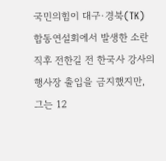국민의힘이 대구·경북(TK) 합동연설회에서 발생한 소란 직후 전한길 전 한국사 강사의 행사장 출입을 금지했지만, 그는 12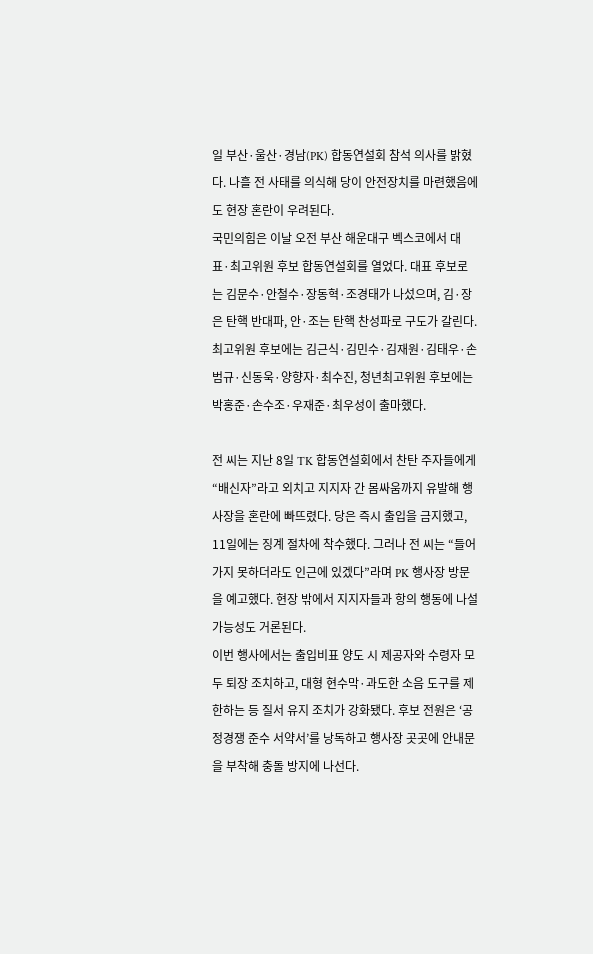일 부산·울산·경남(PK) 합동연설회 참석 의사를 밝혔다. 나흘 전 사태를 의식해 당이 안전장치를 마련했음에도 현장 혼란이 우려된다.
국민의힘은 이날 오전 부산 해운대구 벡스코에서 대표·최고위원 후보 합동연설회를 열었다. 대표 후보로는 김문수·안철수·장동혁·조경태가 나섰으며, 김·장은 탄핵 반대파, 안·조는 탄핵 찬성파로 구도가 갈린다. 최고위원 후보에는 김근식·김민수·김재원·김태우·손범규·신동욱·양향자·최수진, 청년최고위원 후보에는 박홍준·손수조·우재준·최우성이 출마했다.

전 씨는 지난 8일 TK 합동연설회에서 찬탄 주자들에게 “배신자”라고 외치고 지지자 간 몸싸움까지 유발해 행사장을 혼란에 빠뜨렸다. 당은 즉시 출입을 금지했고, 11일에는 징계 절차에 착수했다. 그러나 전 씨는 “들어가지 못하더라도 인근에 있겠다”라며 PK 행사장 방문을 예고했다. 현장 밖에서 지지자들과 항의 행동에 나설 가능성도 거론된다.
이번 행사에서는 출입비표 양도 시 제공자와 수령자 모두 퇴장 조치하고, 대형 현수막·과도한 소음 도구를 제한하는 등 질서 유지 조치가 강화됐다. 후보 전원은 ‘공정경쟁 준수 서약서’를 낭독하고 행사장 곳곳에 안내문을 부착해 충돌 방지에 나선다.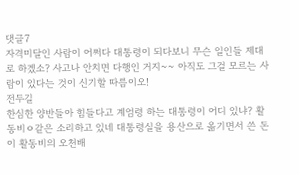댓글7
자격미달인 사람이 어쩌다 대통령이 되다보니 무슨 일인들 제대로 하겠소? 사고나 안치면 다행인 거지~~ 아직도 그걸 모르는 사람이 있다는 것이 신기할 따름이오!
전두길
한심한 양반들아 힘들다고 계엄령 하는 대통령이 어디 있냐? 활동비ㅇ같은 소리하고 있네 대통령실을 용산으로 옮기면서 쓴 돈이 활동비의 오천배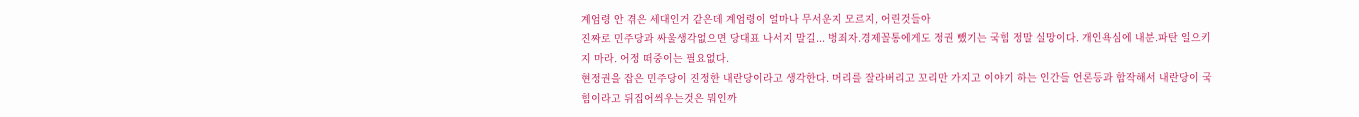계엄령 안 겪은 세대인거 같은데 계엄령이 얼마나 무서운지 모르지, 어린것들아
진짜로 민주당과 싸울생각없으면 당대표 나서지 말길... 벙죄자.경제꼴통에게도 정권 뺐기는 국힘 정말 실망이다. 개인욕심에 내분.파탄 일으키지 마라. 어정 떠중이는 필요없다.
현정권을 잡은 민주당이 진정한 내란당이라고 생각한다. 머리를 잘라버리고 꼬리만 가지고 이야기 하는 인간들 언론등과 합작해서 내란당이 국힘이라고 뒤집어씌우는것은 뭐인까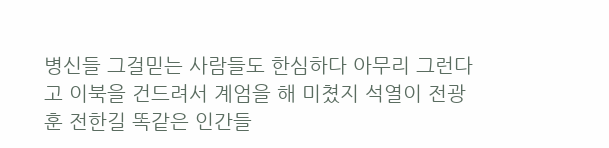병신들 그걸믿는 사람들도 한심하다 아무리 그런다고 이북을 건드려서 계엄을 해 미쳤지 석열이 전광훈 전한길 똑같은 인간들